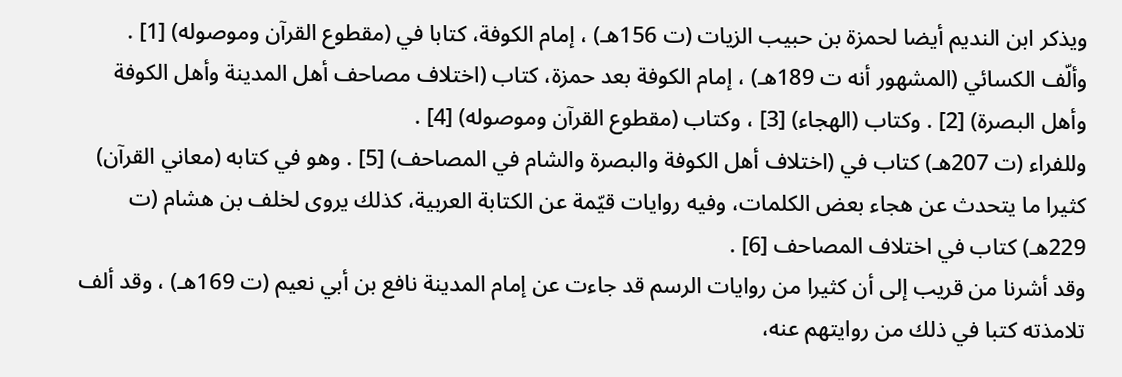ويذكر ابن النديم أيضا لحمزة بن حبيب الزيات (ت 156هـ) ، إمام الكوفة، كتابا في (مقطوع القرآن وموصوله) [1] .
وألّف الكسائي (المشهور أنه ت 189هـ) ، إمام الكوفة بعد حمزة، كتاب (اختلاف مصاحف أهل المدينة وأهل الكوفة وأهل البصرة) [2] . وكتاب (الهجاء) [3] ، وكتاب (مقطوع القرآن وموصوله) [4] .
وللفراء (ت 207هـ) كتاب في (اختلاف أهل الكوفة والبصرة والشام في المصاحف) [5] . وهو في كتابه (معاني القرآن) كثيرا ما يتحدث عن هجاء بعض الكلمات، وفيه روايات قيّمة عن الكتابة العربية، كذلك يروى لخلف بن هشام (ت 229هـ) كتاب في اختلاف المصاحف [6] .
وقد أشرنا من قريب إلى أن كثيرا من روايات الرسم قد جاءت عن إمام المدينة نافع بن أبي نعيم (ت 169هـ) ، وقد ألف تلامذته كتبا في ذلك من روايتهم عنه،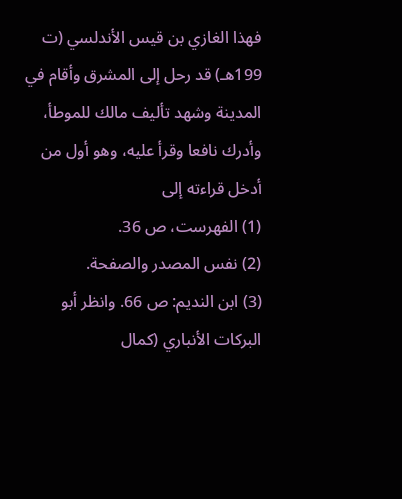فهذا الغازي بن قيس الأندلسي (ت 199هـ) قد رحل إلى المشرق وأقام في المدينة وشهد تأليف مالك للموطأ، وأدرك نافعا وقرأ عليه، وهو أول من أدخل قراءته إلى
(1) الفهرست، ص 36.
(2) نفس المصدر والصفحة.
(3) ابن النديم: ص 66. وانظر أبو البركات الأنباري (كمال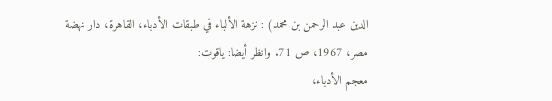الدين عبد الرحمن بن محمد) : نزهة الألباء في طبقات الأدباء، القاهرة، دار نهضة مصر، 1967، ص 71. وانظر أيضا: ياقوت:
معجم الأدباء،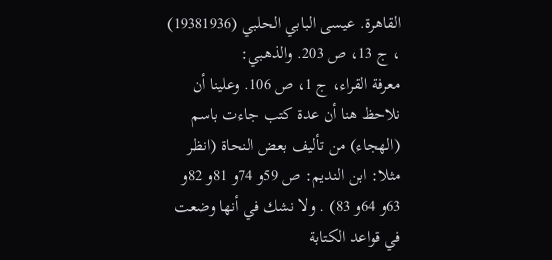القاهرة. عيسى البابي الحلبي (19381936) ، ج 13، ص 203. والذهبي:
معرفة القراء، ج 1، ص 106. وعلينا أن نلاحظ هنا أن عدة كتب جاءت باسم (الهجاء) من تأليف بعض النحاة (انظر مثلا: ابن النديم: ص 59و 74و 81و 82و 63و 64و 83) . ولا نشك في أنها وضعت في قواعد الكتابة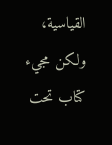القياسية، ولكن مجيء كتاب تحت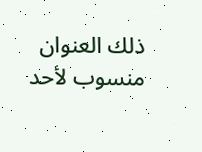ذلك العنوان منسوب لأحد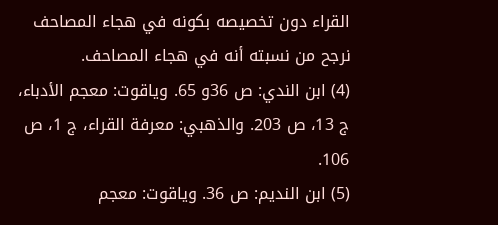القراء دون تخصيصه بكونه في هجاء المصاحف نرجح من نسبته أنه في هجاء المصاحف.
(4) ابن الندي: ص 36و 65. وياقوت: معجم الأدباء، ج 13، ص 203. والذهبي: معرفة القراء، ج 1، ص 106.
(5) ابن النديم: ص 36. وياقوت: معجم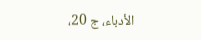الأدباء، ج 20،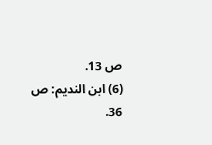ص 13.
(6) ابن النديم: ص 36.